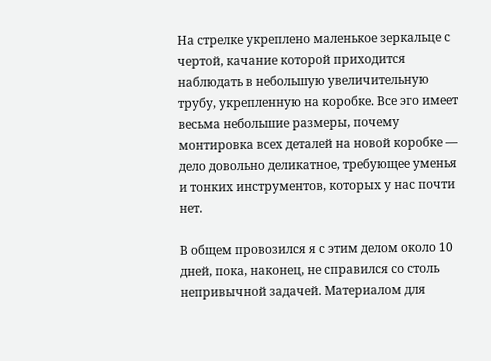На стрелке укреплено маленькое зеркальце с чертой, качание которой приходится наблюдать в небольшую увеличительную трубу, укрепленную на коробке. Все эго имеет весьма небольшие размеры, почему монтировка всех деталей на новой коробке — дело довольно деликатное, требующее уменья и тонких инструментов, которых у нас почти нет.

В общем провозился я с этим делом около 10 дней, пока, наконец, не справился со столь непривычной задачей. Материалом для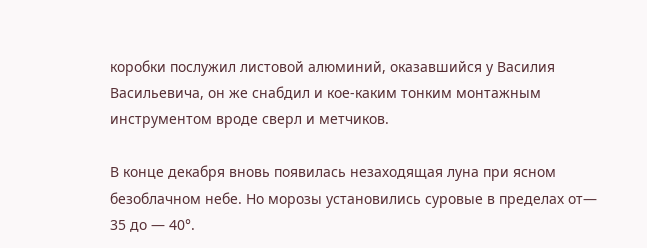коробки послужил листовой алюминий, оказавшийся у Василия Васильевича, он же снабдил и кое-каким тонким монтажным инструментом вроде сверл и метчиков.

В конце декабря вновь появилась незаходящая луна при ясном безоблачном небе. Но морозы установились суровые в пределах от— 35 до — 40°.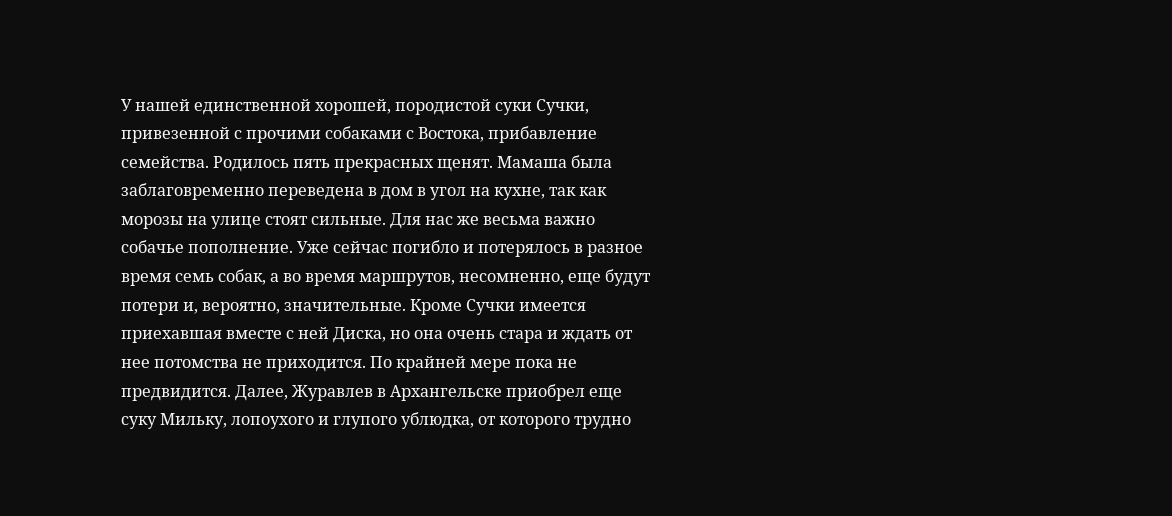У нашей единственной хорошей, породистой суки Сучки, привезенной с прочими собаками с Востока, прибавление семейства. Родилось пять прекрасных щенят. Мамаша была заблаговременно переведена в дом в угол на кухне, так как морозы на улице стоят сильные. Для нас же весьма важно собачье пополнение. Уже сейчас погибло и потерялось в разное время семь собак, а во время маршрутов, несомненно, еще будут потери и, вероятно, значительные. Кроме Сучки имеется приехавшая вместе с ней Диска, но она очень стара и ждать от нее потомства не приходится. По крайней мере пока не предвидится. Далее, Журавлев в Архангельске приобрел еще суку Мильку, лопоухого и глупого ублюдка, от которого трудно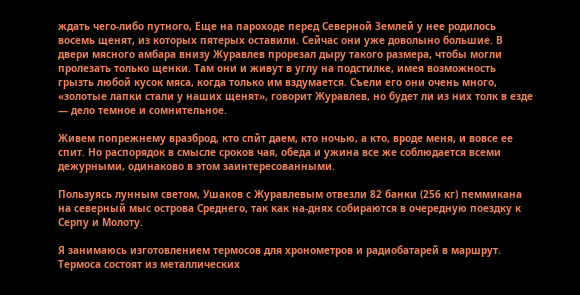ждать чего-либо путного, Еще на пароходе перед Северной Землей у нее родилось восемь щенят, из которых пятерых оставили. Сейчас они уже доволыно большие. В двери мясного амбара внизу Журавлев прорезал дыру такого размера, чтобы могли пролезать только щенки. Там они и живут в углу на подстилке, имея возможность грызть любой кусок мяса, когда только им вздумается. Съели его они очень много, «золотые лапки стали у наших щенят», говорит Журавлев, но будет ли из них толк в езде — дело темное и сомнительное.

Живем попрежнему вразброд, кто спйт даем, кто ночью, а кто, вроде меня, и вовсе ее спит. Но распорядок в смысле сроков чая, обеда и ужина все же соблюдается всеми дежурными, одинаково в этом заинтересованными.

Пользуясь лунным светом, Ушаков с Журавлевым отвезли 82 банки (256 кг) пеммикана на северный мыс острова Среднего, так как на-днях собираются в очередную поездку к Серпу и Молоту.

Я занимаюсь изготовлением термосов для хронометров и радиобатарей в маршрут. Термоса состоят из металлических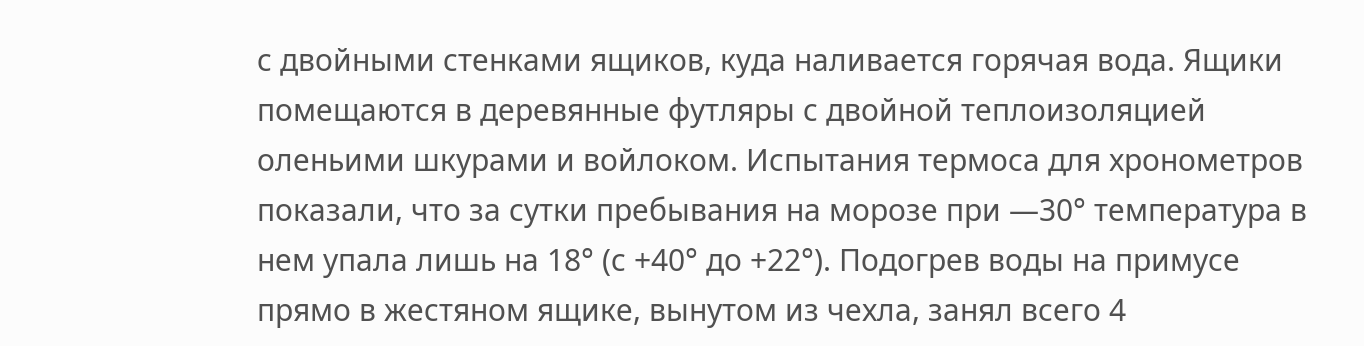с двойными стенками ящиков, куда наливается горячая вода. Ящики помещаются в деревянные футляры с двойной теплоизоляцией оленьими шкурами и войлоком. Испытания термоса для хронометров показали, что за сутки пребывания на морозе при —30° температура в нем упала лишь на 18° (с +40° до +22°). Подогрев воды на примусе прямо в жестяном ящике, вынутом из чехла, занял всего 4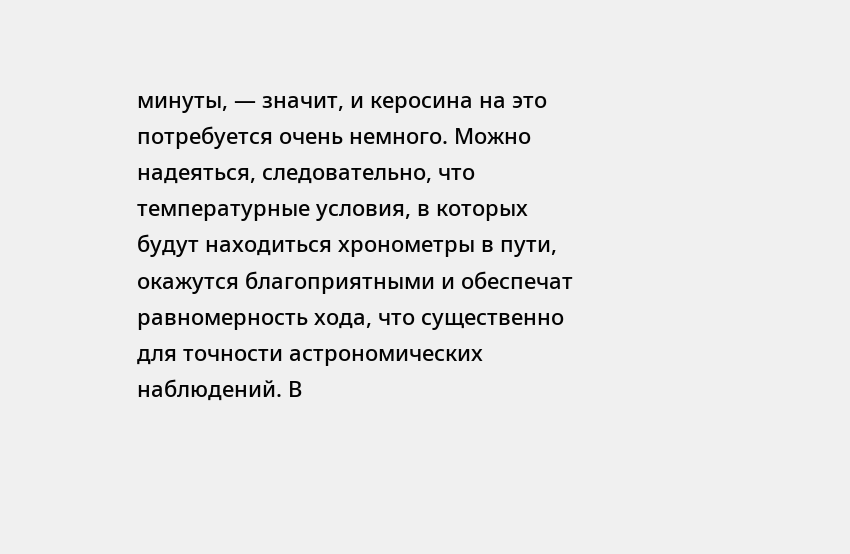минуты, — значит, и керосина на это потребуется очень немного. Можно надеяться, следовательно, что температурные условия, в которых будут находиться хронометры в пути, окажутся благоприятными и обеспечат равномерность хода, что существенно для точности астрономических наблюдений. В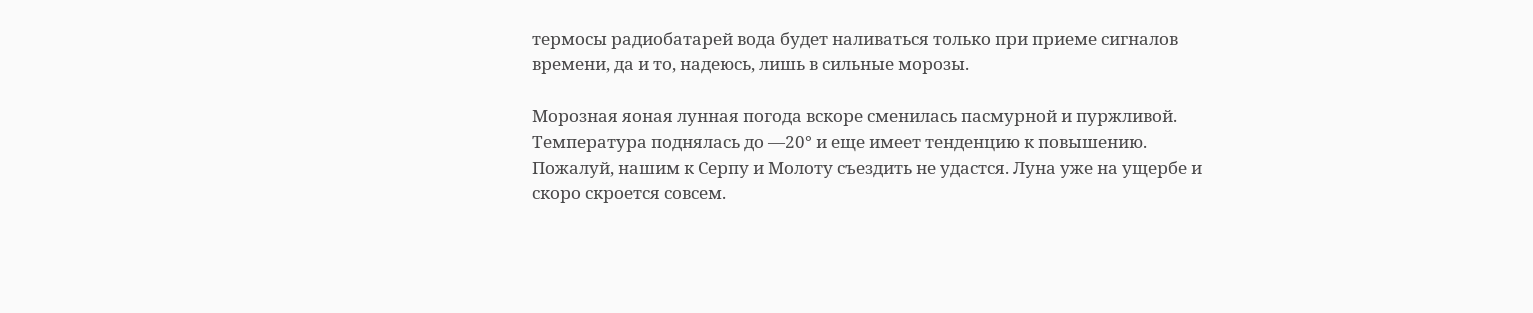термосы радиобатарей вода будет наливаться только при приеме сигналов времени, да и то, надеюсь, лишь в сильные морозы.

Морозная яоная лунная погода вскоре сменилась пасмурной и пуржливой. Температура поднялась до —20° и еще имеет тенденцию к повышению. Пожалуй, нашим к Серпу и Молоту съездить не удастся. Луна уже на ущербе и скоро скроется совсем.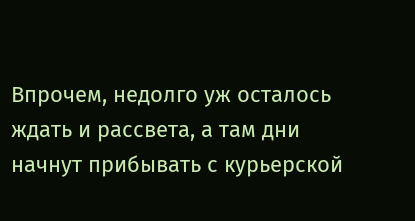Впрочем, недолго уж осталось ждать и рассвета, а там дни начнут прибывать с курьерской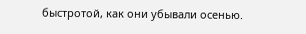быстротой, как они убывали осенью.